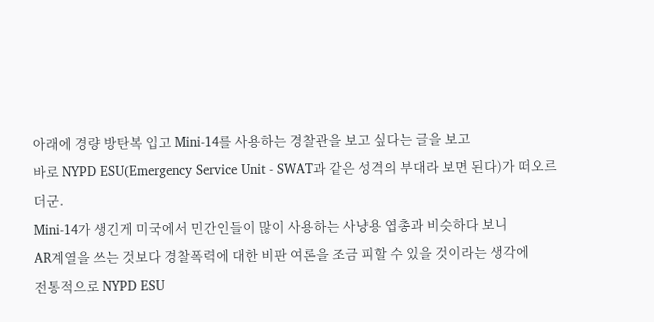아래에 경량 방탄복 입고 Mini-14를 사용하는 경찰관을 보고 싶다는 글을 보고
바로 NYPD ESU(Emergency Service Unit - SWAT과 같은 성격의 부대라 보면 된다)가 떠오르더군.
Mini-14가 생긴게 미국에서 민간인들이 많이 사용하는 사냥용 엽총과 비슷하다 보니
AR계열을 쓰는 것보다 경찰폭력에 대한 비판 여론을 조금 피할 수 있을 것이라는 생각에
전통적으로 NYPD ESU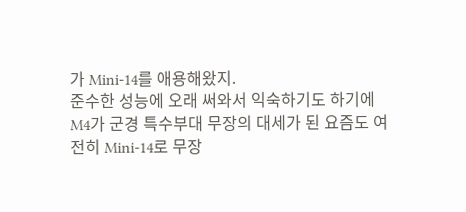가 Mini-14를 애용해왔지.
준수한 성능에 오래 써와서 익숙하기도 하기에
M4가 군경 특수부대 무장의 대세가 된 요즘도 여전히 Mini-14로 무장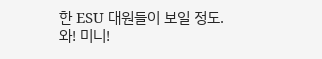한 ESU 대원들이 보일 정도.
와! 미니!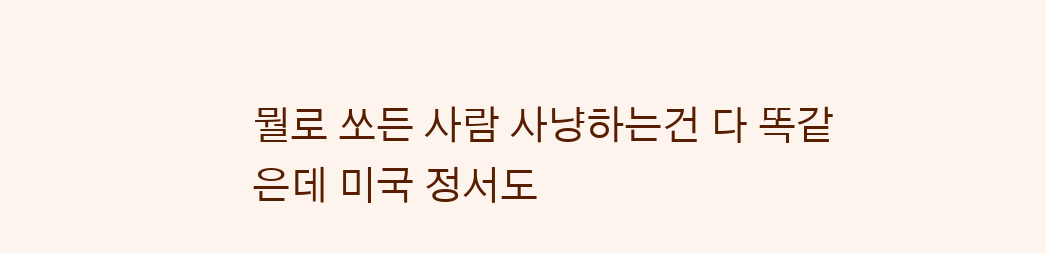뭘로 쏘든 사람 사냥하는건 다 똑같은데 미국 정서도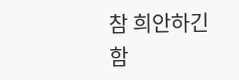참 희안하긴 함